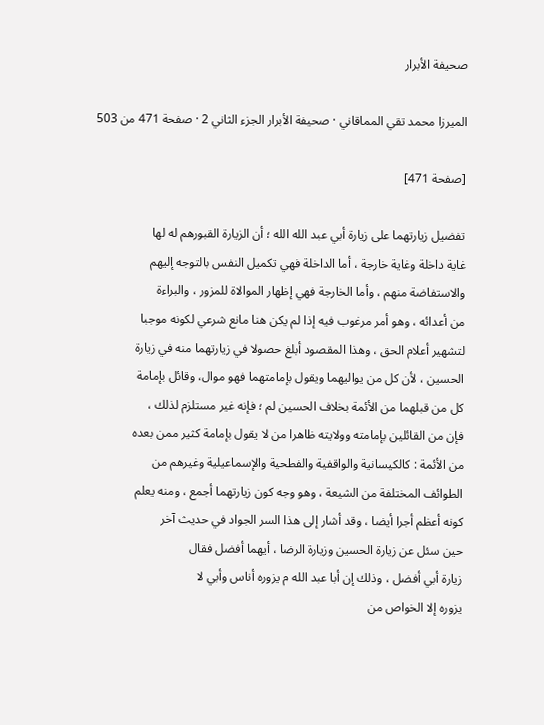صحيفة الأبرار

الميرزا محمد تقي المماقاني · صحيفة الأبرار الجزء الثاني 2 · صفحة 471 من 503

[صفحة 471]

تفضيل زيارتهما على زيارة أبي عبد الله الله ؛ أن الزيارة القبورهم له لها
غاية داخلة وغاية خارجة ، أما الداخلة فهي تكميل النفس بالتوجه إليهم
والاستفاضة منهم ، وأما الخارجة فهي إظهار الموالاة للمزور ، والبراءة
من أعدائه ، وهو أمر مرغوب فيه إذا لم يكن هنا مانع شرعي لكونه موجبا
لتشهير أعلام الحق ، وهذا المقصود أبلغ حصولا في زيارتهما منه في زيارة
الحسين ، لأن كل من يواليهما ويقول بإمامتهما فهو موال، وقائل بإمامة
كل من قبلهما من الأئمة بخلاف الحسين لم ؛ فإنه غير مستلزم لذلك ،
فإن من القائلين بإمامته وولايته ظاهرا من لا يقول بإمامة كثير ممن بعده
من الأئمة : كالكيسانية والواقفية والفطحية والإسماعيلية وغيرهم من
الطوائف المختلفة من الشيعة ، وهو وجه كون زيارتهما أجمع ، ومنه يعلم
كونه أعظم أجرا أيضا ، وقد أشار إلى هذا السر الجواد في حديث آخر
حين سئل عن زيارة الحسين وزيارة الرضا ، أيهما أفضل فقال
زيارة أبي أفضل ، وذلك إن أبا عبد الله م يزوره أناس وأبي لا
يزوره إلا الخواص من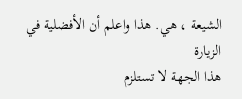الشيعة ، هي. هذا واعلم أن الأفضلية في الزيارة
هذا الجهة لا تستلزم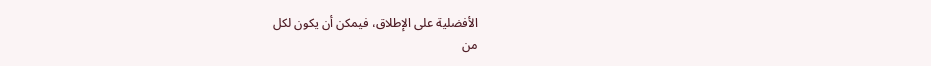الأفضلية على الإطلاق، فيمكن أن يكون لكل
من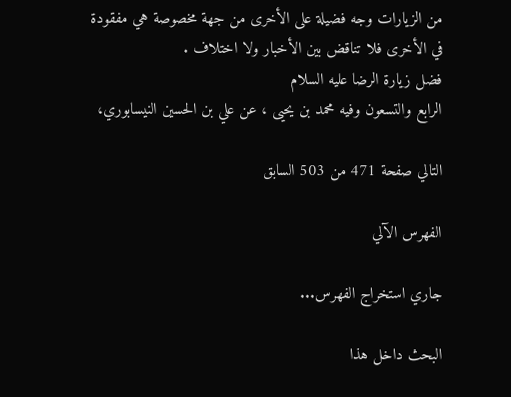من الزيارات وجه فضيلة على الأخرى من جهة مخصوصة هي مفقودة
في الأخرى فلا تناقض بين الأخبار ولا اختلاف .
فضل زيارة الرضا عليه السلام
الرابع والتسعون وفيه محمد بن يحيى ، عن علي بن الحسين النيسابوري،

التالي صفحة 471 من 503 السابق

الفهرس الآلي

جاري استخراج الفهرس...

البحث داخل هذا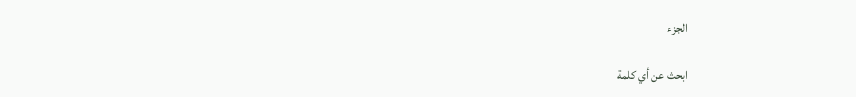الجزء

ابحث عن أي كلمة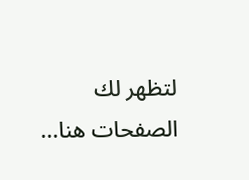لتظهر لك الصفحات هنا...